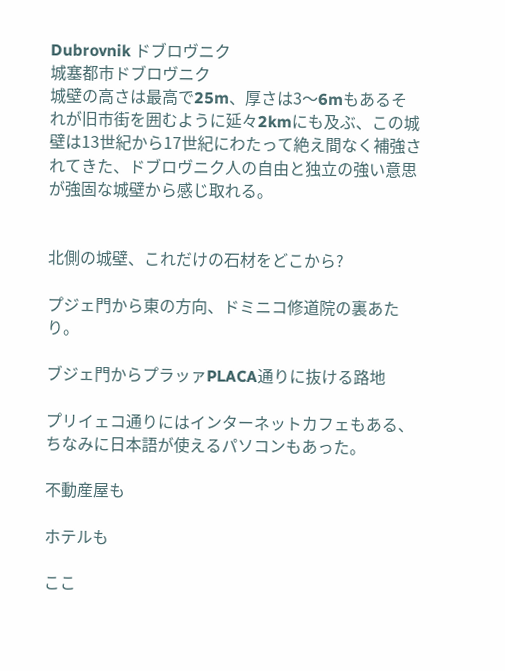Dubrovnik ドブロヴニク
城塞都市ドブロヴニク
城壁の高さは最高で25m、厚さは3〜6mもあるそれが旧市街を囲むように延々2kmにも及ぶ、この城壁は13世紀から17世紀にわたって絶え間なく補強されてきた、ドブロヴニク人の自由と独立の強い意思が強固な城壁から感じ取れる。


北側の城壁、これだけの石材をどこから?

プジェ門から東の方向、ドミニコ修道院の裏あたり。

ブジェ門からプラッァPLACA通りに抜ける路地

プリイェコ通りにはインターネットカフェもある、ちなみに日本語が使えるパソコンもあった。

不動産屋も

ホテルも

ここ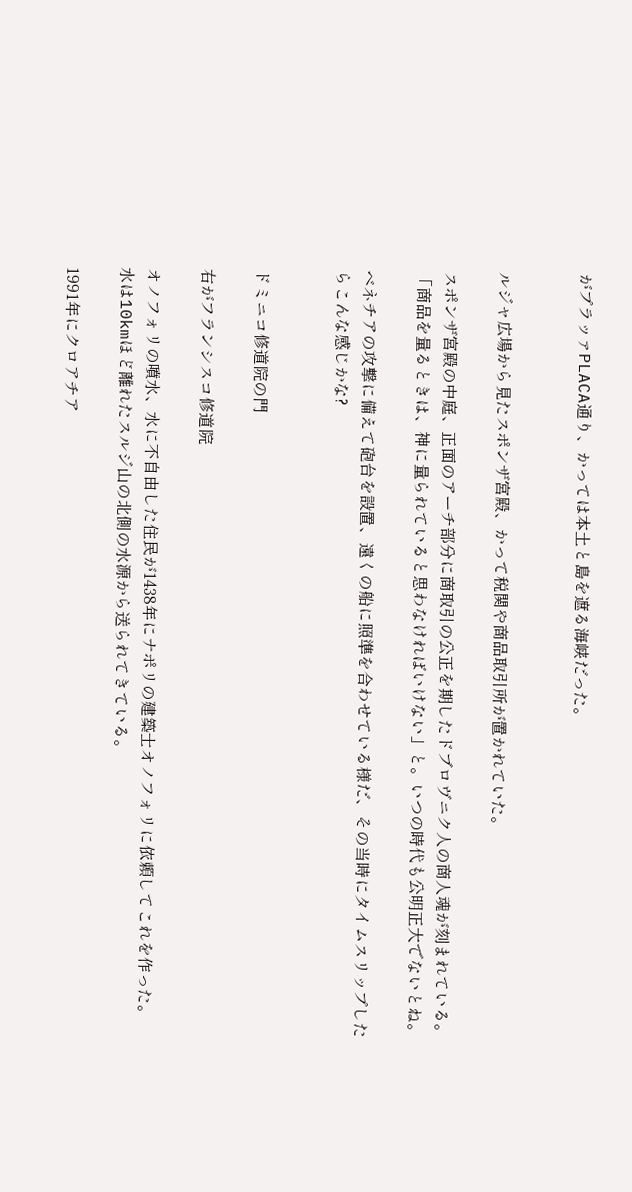がプラッァPLACA通り、かっては本土と島を遮る海峡だった。


ルジャ広場から見たスポンザ宮殿、かって税関や商品取引所が置かれていた。

スポンザ宮殿の中庭、正面のアーチ部分に商取引の公正を期したドブロヴニク人の商人魂が刻まれている。「商品を量るときは、神に量られていると思わなければいけない」と。いつの時代も公明正大でないとね。

ベネチアの攻撃に備えて砲台を設置、遠くの船に照準を合わせている様だ、その当時にタイムスリップしたらこんな感じかな?


ドミニコ修道院の門

右がフランシスコ修道院

オノフォリの噴水、水に不自由した住民が1438年にナポリの建築士オノフォリに依頼してこれを作った。水は10kmほど離れたスルジ山の北側の水源から送られてきている。

1991年にクロアチア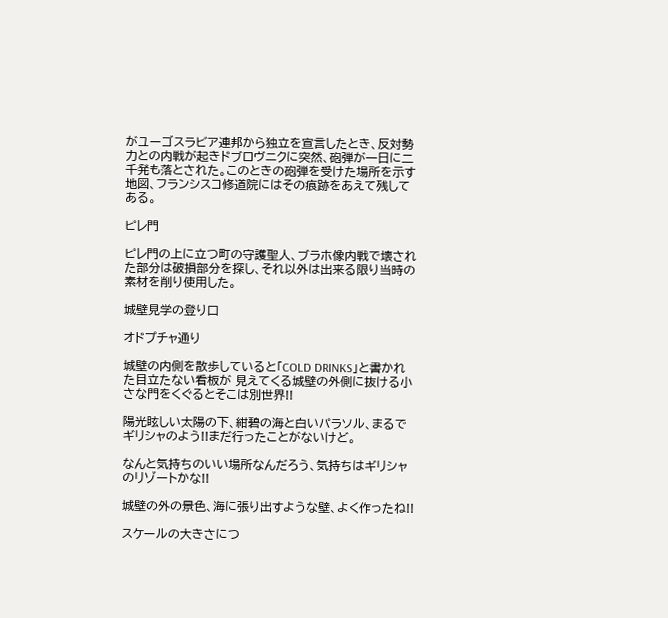がユーゴスラビア連邦から独立を宣言したとき、反対勢力との内戦が起きドブロヴニクに突然、砲弾が一日に二千発も落とされた。このときの砲弾を受けた場所を示す地図、フランシスコ修道院にはその痕跡をあえて残してある。

ピレ門

ピレ門の上に立つ町の守護聖人、ブラホ像内戦で壊された部分は破損部分を探し、それ以外は出来る限り当時の素材を削り使用した。

城壁見学の登り口

オドプチャ通り

城壁の内側を散歩していると「COLD DRINKS」と書かれた目立たない看板が 見えてくる城壁の外側に抜ける小さな門をくぐるとそこは別世界!!

陽光眩しい太陽の下、紺碧の海と白いパラソル、まるでギリシャのよう!!まだ行ったことがないけど。

なんと気持ちのいい場所なんだろう、気持ちはギリシャのリゾートかな!!

城壁の外の景色、海に張り出すような壁、よく作ったね!!

スケールの大きさにつ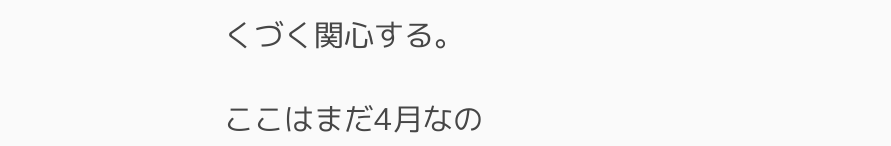くづく関心する。

ここはまだ4月なの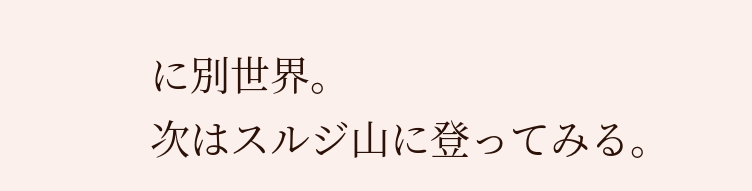に別世界。
次はスルジ山に登ってみる。